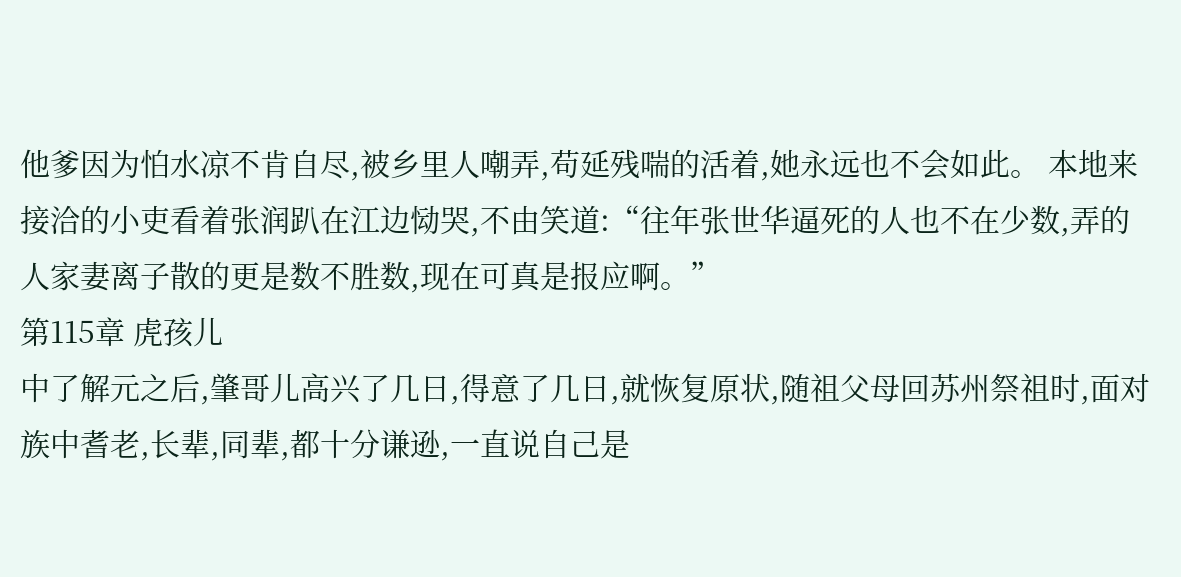他爹因为怕水凉不肯自尽,被乡里人嘲弄,苟延残喘的活着,她永远也不会如此。 本地来接洽的小吏看着张润趴在江边恸哭,不由笑道:“往年张世华逼死的人也不在少数,弄的人家妻离子散的更是数不胜数,现在可真是报应啊。”
第115章 虎孩儿
中了解元之后,肇哥儿高兴了几日,得意了几日,就恢复原状,随祖父母回苏州祭祖时,面对族中耆老,长辈,同辈,都十分谦逊,一直说自己是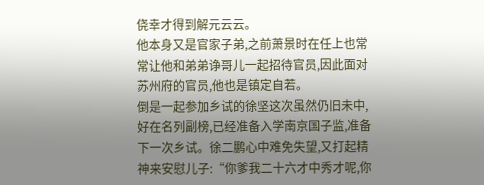侥幸才得到解元云云。
他本身又是官家子弟,之前萧景时在任上也常常让他和弟弟诤哥儿一起招待官员,因此面对苏州府的官员,他也是镇定自若。
倒是一起参加乡试的徐坚这次虽然仍旧未中,好在名列副榜,已经准备入学南京国子监,准备下一次乡试。徐二鹏心中难免失望,又打起精神来安慰儿子:“你爹我二十六才中秀才呢,你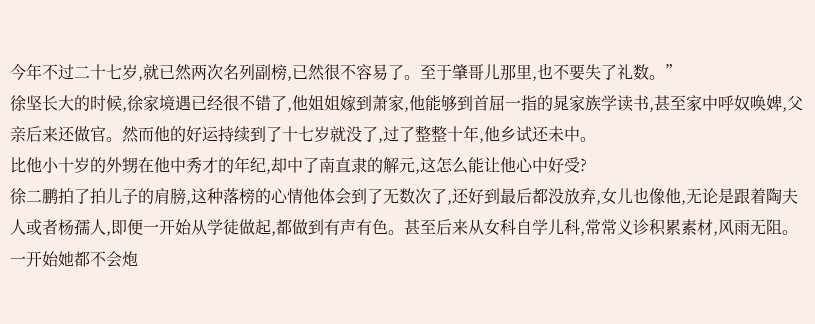今年不过二十七岁,就已然两次名列副榜,已然很不容易了。至于肇哥儿那里,也不要失了礼数。”
徐坚长大的时候,徐家境遇已经很不错了,他姐姐嫁到萧家,他能够到首屈一指的晁家族学读书,甚至家中呼奴唤婢,父亲后来还做官。然而他的好运持续到了十七岁就没了,过了整整十年,他乡试还未中。
比他小十岁的外甥在他中秀才的年纪,却中了南直隶的解元,这怎么能让他心中好受?
徐二鹏拍了拍儿子的肩膀,这种落榜的心情他体会到了无数次了,还好到最后都没放弃,女儿也像他,无论是跟着陶夫人或者杨孺人,即便一开始从学徒做起,都做到有声有色。甚至后来从女科自学儿科,常常义诊积累素材,风雨无阻。
一开始她都不会炮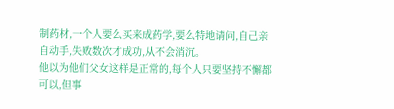制药材,一个人要么买来成药学,要么特地请问,自己亲自动手,失败数次才成功,从不会消沉。
他以为他们父女这样是正常的,每个人只要坚持不懈都可以,但事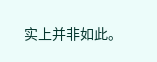实上并非如此。